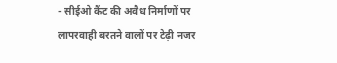- सीईओ कैंट की अवैध निर्माणों पर लापरवाही बरतने वालों पर टेढ़ी नजर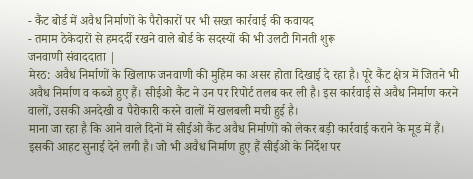- कैंट बोर्ड में अवैध निर्माणों के पैरोकारों पर भी सख्त कार्रवाई की कवायद
- तमाम ठेकेदारों से हमदर्दी रखने वाले बोर्ड के सदस्यों की भी उलटी गिनती शुरू
जनवाणी संवाददाता |
मेरठ: अवैध निर्माणों के खिलाफ जनवाणी की मुहिम का असर होता दिखाई दे रहा है। पूरे कैंट क्षेत्र में जितने भी अवैध निर्माण व कब्जे हुए हैं। सीईओ कैंट ने उन पर रिपोर्ट तलब कर ली है। इस कार्रवाई से अवैध निर्माण करने वालों, उसकी अनदेखी व पैरोकारी करने वालों में खलबली मची हुई है।
माना जा रहा है कि आने वाले दिनों में सीईओ कैंट अवैध निर्माणों को लेकर बड़ी कार्रवाई कराने के मूड में हैं। इसकी आहट सुनाई देने लगी है। जो भी अवैध निर्माण हुए हैं सीईओ के निर्देश पर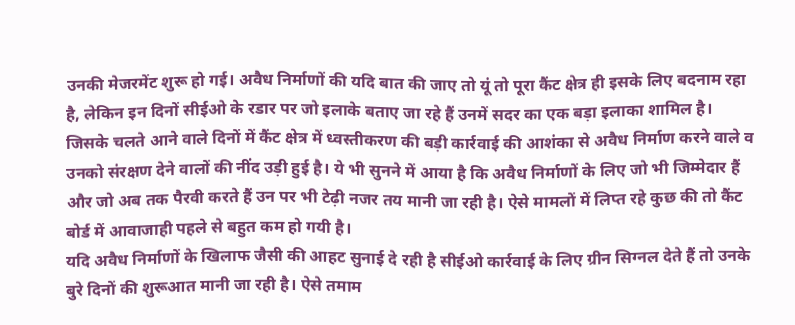उनकी मेजरमेंट शुरू हो गई। अवैध निर्माणों की यदि बात की जाए तो यूं तो पूरा कैंट क्षेत्र ही इसके लिए बदनाम रहा है, लेकिन इन दिनों सीईओ के रडार पर जो इलाके बताए जा रहे हैं उनमें सदर का एक बड़ा इलाका शामिल है।
जिसके चलते आने वाले दिनों में कैंट क्षेत्र में ध्वस्तीकरण की बड़ी कार्रवाई की आशंका से अवैध निर्माण करने वाले व उनको संरक्षण देने वालों की नींद उड़ी हुई है। ये भी सुनने में आया है कि अवैध निर्माणों के लिए जो भी जिम्मेदार हैं और जो अब तक पैरवी करते हैं उन पर भी टेढ़ी नजर तय मानी जा रही है। ऐसे मामलों में लिप्त रहे कुछ की तो कैंट बोर्ड में आवाजाही पहले से बहुत कम हो गयी है।
यदि अवैध निर्माणों के खिलाफ जैसी की आहट सुनाई दे रही है सीईओ कार्रवाई के लिए ग्रीन सिग्नल देते हैं तो उनके बुरे दिनों की शुरूआत मानी जा रही है। ऐसे तमाम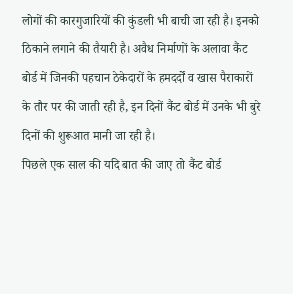लोगों की कारगुजारियों की कुंडली भी बाची जा रही है। इनको ठिकाने लगाने की तैयारी है। अवैध निर्माणों के अलावा कैंट बोर्ड में जिनकी पहचान ठेकेदारों के हमदर्दों व खास पैराकारों के तौर पर की जाती रही है, इन दिनों कैंट बोर्ड में उनके भी बुरे दिनों की शुरूआत मानी जा रही है।
पिछले एक साल की यदि बात की जाए तो कैंट बोर्ड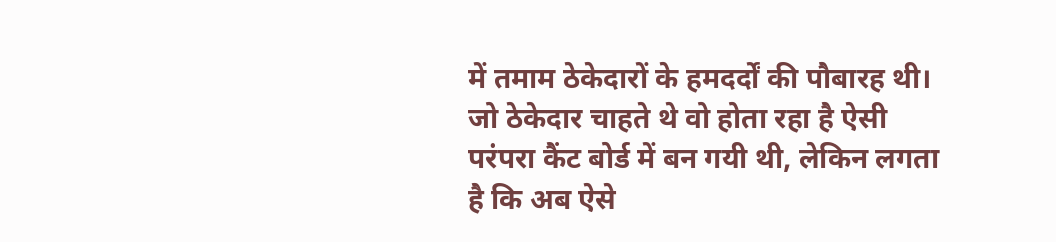में तमाम ठेकेदारों के हमदर्दों की पौबारह थी। जो ठेकेदार चाहते थे वो होता रहा है ऐसी परंपरा कैंट बोर्ड में बन गयी थी, लेकिन लगता है कि अब ऐसे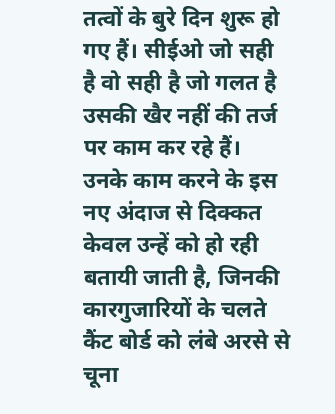तत्वों के बुरे दिन शुरू हो गए हैं। सीईओ जो सही है वो सही है जो गलत है उसकी खैर नहीं की तर्ज पर काम कर रहे हैं। उनके काम करने के इस नए अंदाज से दिक्कत केवल उन्हें को हो रही बतायी जाती है, जिनकी कारगुजारियों के चलते कैंट बोर्ड को लंबे अरसे से चूना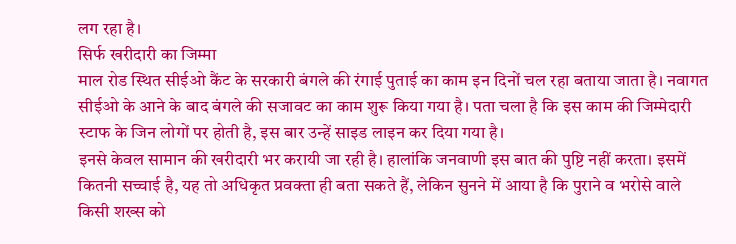लग रहा है।
सिर्फ खरीदारी का जिम्मा
माल रोड स्थित सीईओ कैंट के सरकारी बंगले की रंगाई पुताई का काम इन दिनों चल रहा बताया जाता है। नवागत सीईओ के आने के बाद बंगले की सजावट का काम शुरू किया गया है। पता चला है कि इस काम की जिम्मेदारी स्टाफ के जिन लोगों पर होती है, इस बार उन्हें साइड लाइन कर दिया गया है।
इनसे केवल सामान की खरीदारी भर करायी जा रही है। हालांकि जनवाणी इस बात की पुष्टि नहीं करता। इसमें कितनी सच्चाई है, यह तो अधिकृत प्रवक्ता ही बता सकते हैं, लेकिन सुनने में आया है कि पुराने व भरोसे वाले किसी शख्स को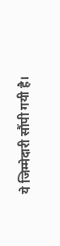ये जिम्मेदारी सौंपी गयी है।